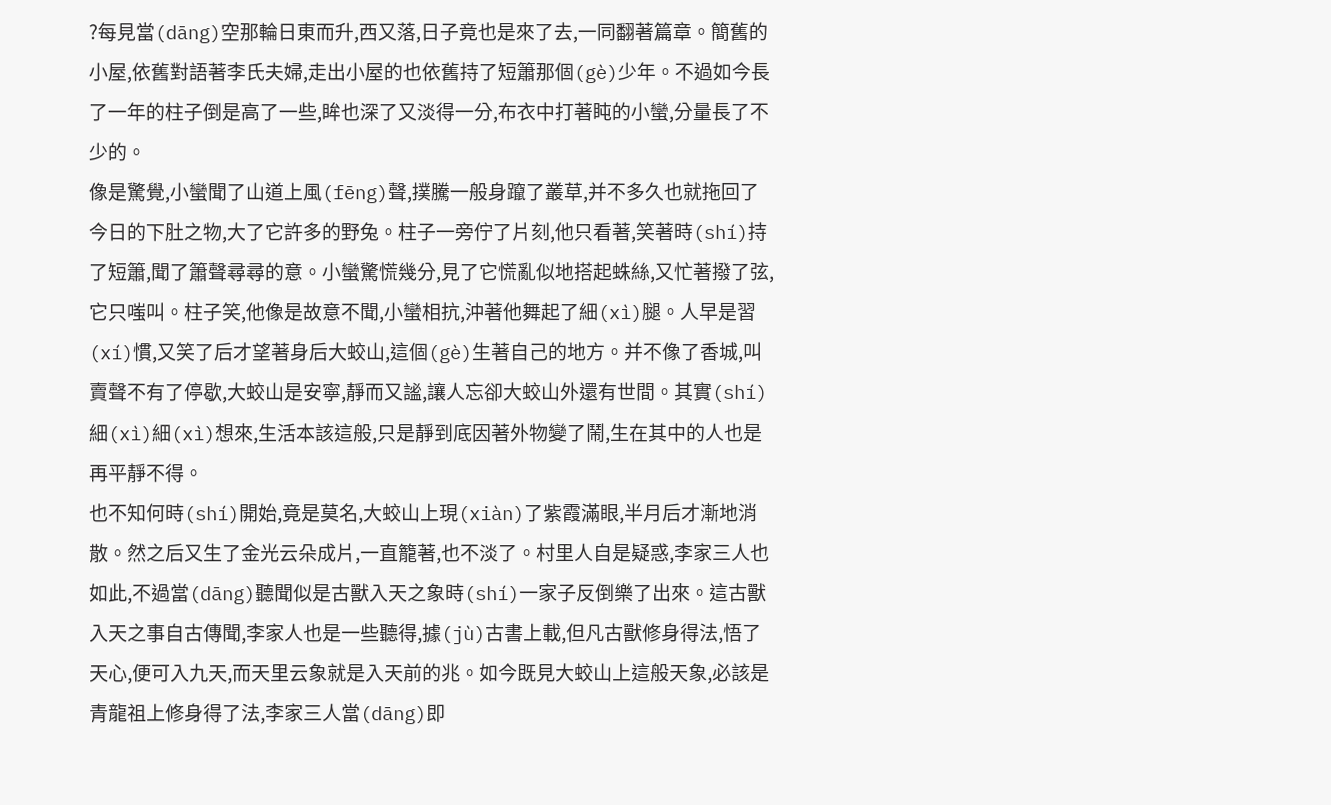?每見當(dāng)空那輪日東而升,西又落,日子竟也是來了去,一同翻著篇章。簡舊的小屋,依舊對語著李氏夫婦,走出小屋的也依舊持了短簫那個(gè)少年。不過如今長了一年的柱子倒是高了一些,眸也深了又淡得一分,布衣中打著盹的小蠻,分量長了不少的。
像是驚覺,小蠻聞了山道上風(fēng)聲,撲騰一般身躥了叢草,并不多久也就拖回了今日的下肚之物,大了它許多的野兔。柱子一旁佇了片刻,他只看著,笑著時(shí)持了短簫,聞了簫聲尋尋的意。小蠻驚慌幾分,見了它慌亂似地搭起蛛絲,又忙著撥了弦,它只嗤叫。柱子笑,他像是故意不聞,小蠻相抗,沖著他舞起了細(xì)腿。人早是習(xí)慣,又笑了后才望著身后大蛟山,這個(gè)生著自己的地方。并不像了香城,叫賣聲不有了停歇,大蛟山是安寧,靜而又謐,讓人忘卻大蛟山外還有世間。其實(shí)細(xì)細(xì)想來,生活本該這般,只是靜到底因著外物變了鬧,生在其中的人也是再平靜不得。
也不知何時(shí)開始,竟是莫名,大蛟山上現(xiàn)了紫霞滿眼,半月后才漸地消散。然之后又生了金光云朵成片,一直籠著,也不淡了。村里人自是疑惑,李家三人也如此,不過當(dāng)聽聞似是古獸入天之象時(shí)一家子反倒樂了出來。這古獸入天之事自古傳聞,李家人也是一些聽得,據(jù)古書上載,但凡古獸修身得法,悟了天心,便可入九天,而天里云象就是入天前的兆。如今既見大蛟山上這般天象,必該是青龍祖上修身得了法,李家三人當(dāng)即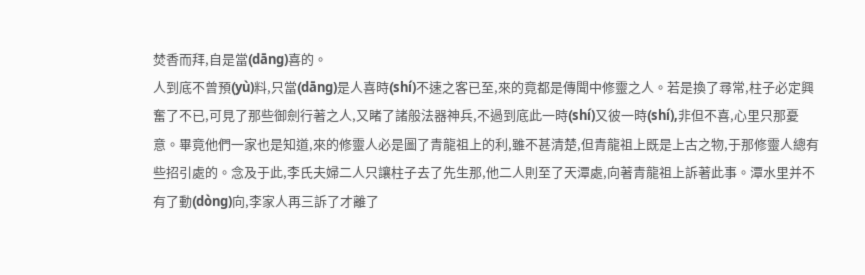焚香而拜,自是當(dāng)喜的。
人到底不曾預(yù)料,只當(dāng)是人喜時(shí)不速之客已至,來的竟都是傳聞中修靈之人。若是換了尋常,柱子必定興奮了不已,可見了那些御劍行著之人,又睹了諸般法器神兵,不過到底此一時(shí)又彼一時(shí),非但不喜,心里只那憂意。畢竟他們一家也是知道,來的修靈人必是圖了青龍祖上的利,雖不甚清楚,但青龍祖上既是上古之物,于那修靈人總有些招引處的。念及于此,李氏夫婦二人只讓柱子去了先生那,他二人則至了天潭處,向著青龍祖上訴著此事。潭水里并不有了動(dòng)向,李家人再三訴了才離了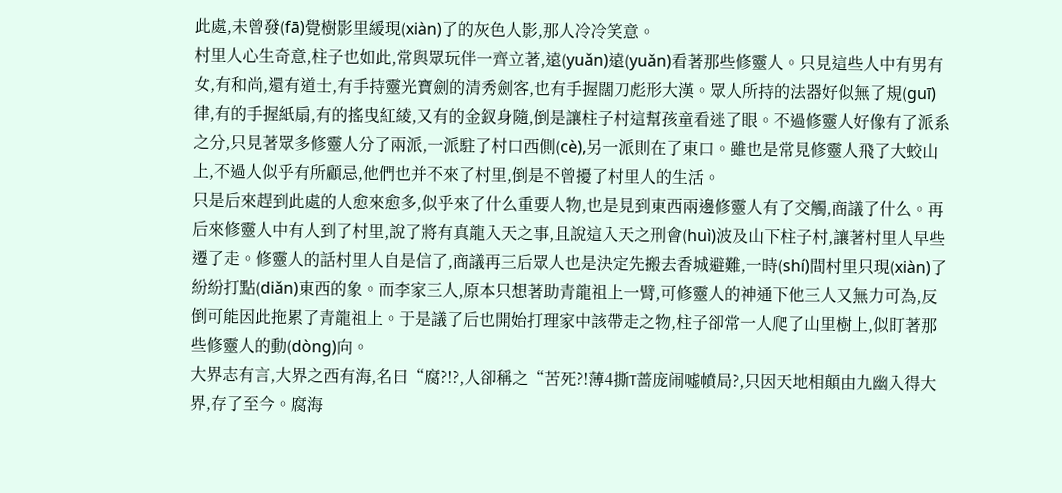此處,未曾發(fā)覺樹影里緩現(xiàn)了的灰色人影,那人冷冷笑意。
村里人心生奇意,柱子也如此,常與眾玩伴一齊立著,遠(yuǎn)遠(yuǎn)看著那些修靈人。只見這些人中有男有女,有和尚,還有道士,有手持靈光寶劍的清秀劍客,也有手握闊刀彪形大漢。眾人所持的法器好似無了規(guī)律,有的手握紙扇,有的搖曳紅綾,又有的金釵身隨,倒是讓柱子村這幫孩童看迷了眼。不過修靈人好像有了派系之分,只見著眾多修靈人分了兩派,一派駐了村口西側(cè),另一派則在了東口。雖也是常見修靈人飛了大蛟山上,不過人似乎有所顧忌,他們也并不來了村里,倒是不曾擾了村里人的生活。
只是后來趕到此處的人愈來愈多,似乎來了什么重要人物,也是見到東西兩邊修靈人有了交觸,商議了什么。再后來修靈人中有人到了村里,說了將有真龍入天之事,且說這入天之刑會(huì)波及山下柱子村,讓著村里人早些遷了走。修靈人的話村里人自是信了,商議再三后眾人也是決定先搬去香城避難,一時(shí)間村里只現(xiàn)了紛紛打點(diǎn)東西的象。而李家三人,原本只想著助青龍祖上一臂,可修靈人的神通下他三人又無力可為,反倒可能因此拖累了青龍祖上。于是議了后也開始打理家中該帶走之物,柱子卻常一人爬了山里樹上,似盯著那些修靈人的動(dòng)向。
大界志有言,大界之西有海,名曰“腐?!?,人卻稱之“苦死?!薄4撕T蔷庞闹嘘幩局?,只因天地相顛由九幽入得大界,存了至今。腐海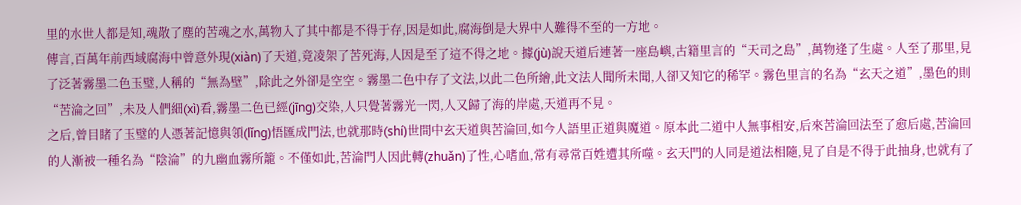里的水世人都是知,魂散了塵的苦魂之水,萬物入了其中都是不得于存,因是如此,腐海倒是大界中人難得不至的一方地。
傳言,百萬年前西域腐海中曾意外現(xiàn)了天道,竟凌架了苦死海,人因是至了這不得之地。據(jù)說天道后連著一座島嶼,古籍里言的“天司之島”,萬物逢了生處。人至了那里,見了泛著霧墨二色玉璧,人稱的“無為壁”,除此之外卻是空空。霧墨二色中存了文法,以此二色所繪,此文法人聞所未聞,人卻又知它的稀罕。霧色里言的名為“玄天之道”,墨色的則“苦淪之回”,未及人們細(xì)看,霧墨二色已經(jīng)交染,人只覺著霧光一閃,人又歸了海的岸處,天道再不見。
之后,曾目睹了玉璧的人憑著記憶與領(lǐng)悟匯成門法,也就那時(shí)世間中玄天道與苦淪回,如今人語里正道與魔道。原本此二道中人無事相安,后來苦淪回法至了愈后處,苦淪回的人漸被一種名為“陰淪”的九幽血霧所籠。不僅如此,苦淪門人因此轉(zhuǎn)了性,心嗜血,常有尋常百姓遭其所噬。玄天門的人同是道法相隨,見了自是不得于此抽身,也就有了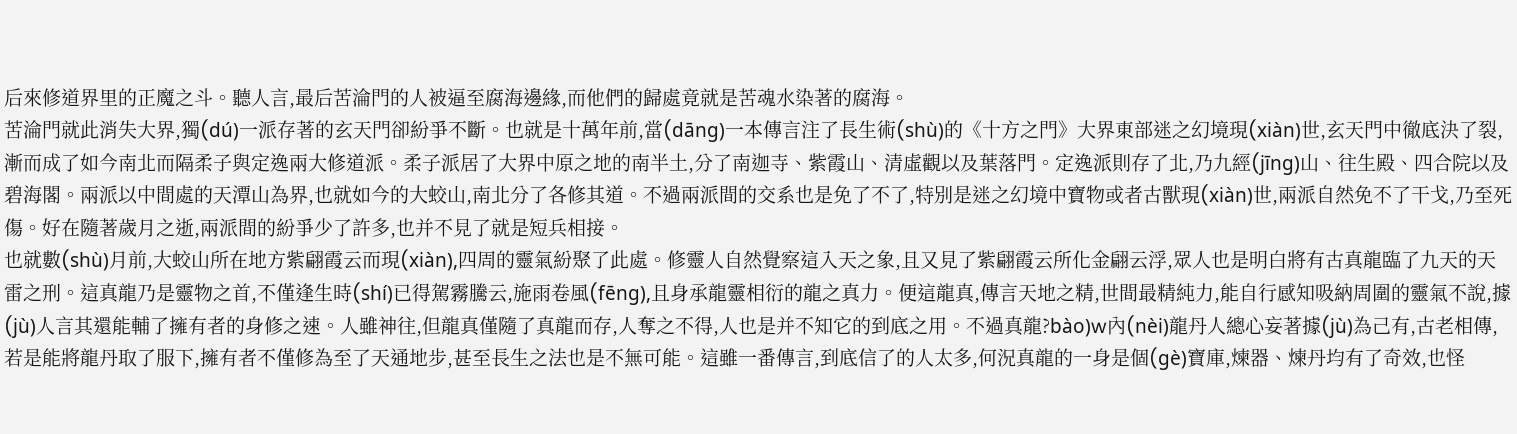后來修道界里的正魔之斗。聽人言,最后苦淪門的人被逼至腐海邊緣,而他們的歸處竟就是苦魂水染著的腐海。
苦淪門就此消失大界,獨(dú)一派存著的玄天門卻紛爭不斷。也就是十萬年前,當(dāng)一本傳言注了長生術(shù)的《十方之門》大界東部迷之幻境現(xiàn)世,玄天門中徹底決了裂,漸而成了如今南北而隔柔子與定逸兩大修道派。柔子派居了大界中原之地的南半土,分了南迦寺、紫霞山、清虛觀以及葉落門。定逸派則存了北,乃九經(jīng)山、往生殿、四合院以及碧海閣。兩派以中間處的天潭山為界,也就如今的大蛟山,南北分了各修其道。不過兩派間的交系也是免了不了,特別是迷之幻境中寶物或者古獸現(xiàn)世,兩派自然免不了干戈,乃至死傷。好在隨著歲月之逝,兩派間的紛爭少了許多,也并不見了就是短兵相接。
也就數(shù)月前,大蛟山所在地方紫翩霞云而現(xiàn),四周的靈氣紛聚了此處。修靈人自然覺察這入天之象,且又見了紫翩霞云所化金翩云浮,眾人也是明白將有古真龍臨了九天的天雷之刑。這真龍乃是靈物之首,不僅逢生時(shí)已得駕霧騰云,施雨卷風(fēng),且身承龍靈相衍的龍之真力。便這龍真,傳言天地之精,世間最精純力,能自行感知吸納周圍的靈氣不說,據(jù)人言其還能輔了擁有者的身修之速。人雖神往,但龍真僅隨了真龍而存,人奪之不得,人也是并不知它的到底之用。不過真龍?bào)w內(nèi)龍丹人總心妄著據(jù)為己有,古老相傳,若是能將龍丹取了服下,擁有者不僅修為至了天通地步,甚至長生之法也是不無可能。這雖一番傳言,到底信了的人太多,何況真龍的一身是個(gè)寶庫,煉器、煉丹均有了奇效,也怪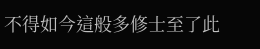不得如今這般多修士至了此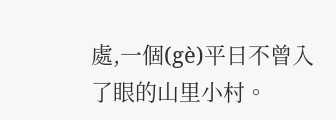處,一個(gè)平日不曾入了眼的山里小村。